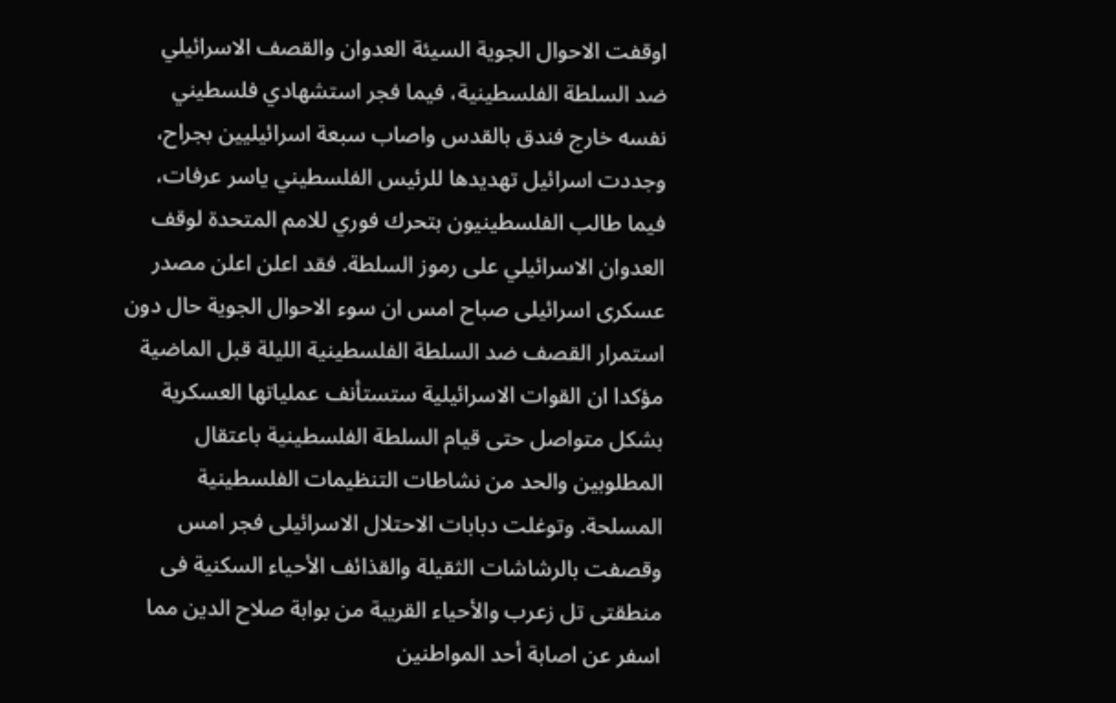اوقفت الاحوال الجوية السيئة العدوان والقصف الاسرائيلي ضد السلطة الفلسطينية، فيما فجر استشهادي فلسطيني نفسه خارج فندق بالقدس واصاب سبعة اسرائيليين بجراح، وجددت اسرائيل تهديدها للرئيس الفلسطيني ياسر عرفات، فيما طالب الفلسطينيون بتحرك فوري للامم المتحدة لوقف العدوان الاسرائيلي على رموز السلطة. فقد اعلن اعلن مصدر عسكرى اسرائيلى صباح امس ان سوء الاحوال الجوية حال دون استمرار القصف ضد السلطة الفلسطينية الليلة قبل الماضية مؤكدا ان القوات الاسرائيلية ستستأنف عملياتها العسكرية بشكل متواصل حتى قيام السلطة الفلسطينية باعتقال المطلوبين والحد من نشاطات التنظيمات الفلسطينية المسلحة. وتوغلت دبابات الاحتلال الاسرائيلى فجر امس وقصفت بالرشاشات الثقيلة والقذائف الأحياء السكنية فى منطقتى تل زعرب والأحياء القريبة من بوابة صلاح الدين مما اسفر عن اصابة أحد المواطنين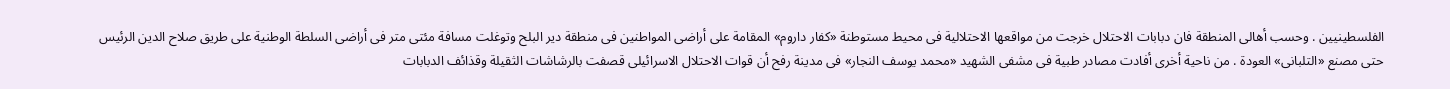الفلسطينيين . وحسب أهالى المنطقة فان دبابات الاحتلال خرجت من مواقعها الاحتلالية فى محيط مستوطنة «كفار داروم» المقامة على أراضى المواطنين فى منطقة دير البلح وتوغلت مسافة مئتى متر فى أراضى السلطة الوطنية على طريق صلاح الدين الرئيس حتى مصنع «التلبانى» العودة . من ناحية أخرى أفادت مصادر طبية فى مشفى الشهيد «محمد يوسف النجار» فى مدينة رفح أن قوات الاحتلال الاسرائيلى قصفت بالرشاشات الثقيلة وقذائف الدبابات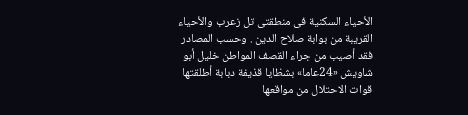الأحياء السكنية فى منطقتى تل زعرب والأحياء القريبة من بوابة صلاح الدين . وحسب المصادر فقد أصيب من جراء القصف المواطن خليل أبو شاويش «24عاما» بشظايا قذيفة دبابة أطلقتها قوات الاحتلال من مواقعها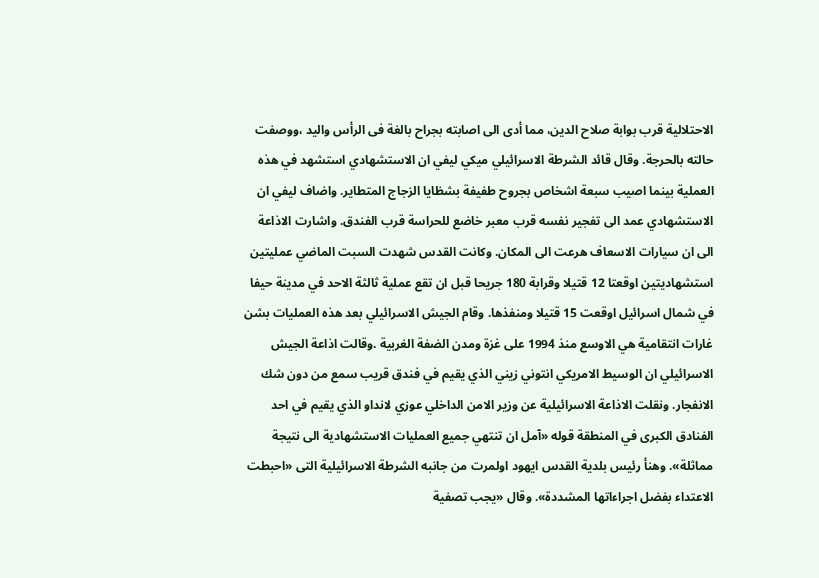الاحتلالية قرب بوابة صلاح الدين، مما أدى الى اصابته بجراح بالغة فى الرأس واليد ،ووصفت حالته بالحرجة. وقال قائد الشرطة الاسرائيلي ميكي ليفي ان الاستشهادي استشهد في هذه العملية بينما اصيب سبعة اشخاص بجروح طفيفة بشظايا الزجاج المتطاير. واضاف ليفي ان الاستشهادي عمد الى تفجير نفسه قرب معبر خاضع للحراسة قرب الفندق. واشارت الاذاعة الى ان سيارات الاسعاف هرعت الى المكان. وكانت القدس شهدت السبت الماضي عمليتين استشهاديتين اوقعتا 12 قتيلا وقرابة 180 جريحا قبل ان تقع عملية ثالثة الاحد في مدينة حيفا في شمال اسرائيل اوقعت 15 قتيلا ومنفذها. وقام الجيش الاسرائيلي بعد هذه العمليات بشن غارات انتقامية هي الاوسع منذ 1994 على غزة ومدن الضفة الغربية .وقالت اذاعة الجيش الاسرائيلي ان الوسيط الامريكي انتوني زيني الذي يقيم في فندق قريب سمع من دون شك الانفجار. ونقلت الاذاعة الاسرائيلية عن وزير الامن الداخلي عوزي لانداو الذي يقيم في احد الفنادق الكبرى في المنطقة قوله «آمل ان تنتهي جميع العمليات الاستشهادية الى نتيجة مماثلة». وهنأ رئيس بلدية القدس ايهود اولمرت من جانبه الشرطة الاسرائيلية التى «احبطت الاعتداء بفضل اجراءاتها المشددة». وقال «يجب تصفية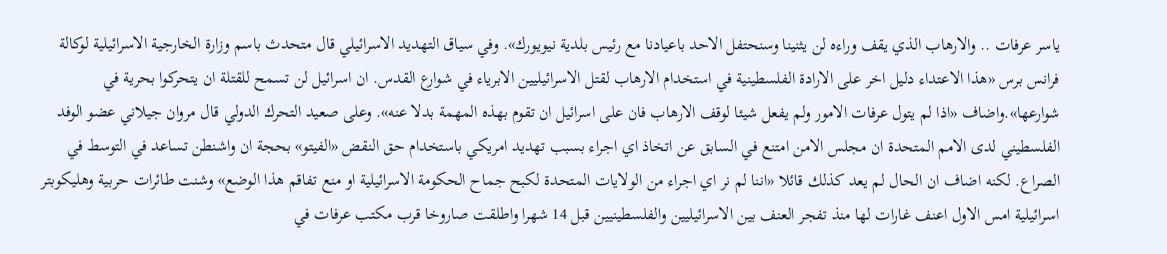ياسر عرفات .. والارهاب الذي يقف وراءه لن يثنينا وسنحتفل الاحد باعيادنا مع رئيس بلدية نيويورك». وفي سياق التهديد الاسرائيلي قال متحدث باسم وزارة الخارجية الاسرائيلية لوكالة فرانس برس «هذا الاعتداء دليل اخر على الارادة الفلسطينية في استخدام الارهاب لقتل الاسرائيليين الابرياء في شوارع القدس. ان اسرائيل لن تسمح للقتلة ان يتحركوا بحرية في شوارعها».واضاف «اذا لم يتول عرفات الامور ولم يفعل شيئا لوقف الارهاب فان على اسرائيل ان تقوم بهذه المهمة بدلا عنه». وعلى صعيد التحرك الدولي قال مروان جيلاني عضو الوفد الفلسطيني لدى الامم المتحدة ان مجلس الامن امتنع في السابق عن اتخاذ اي اجراء بسبب تهديد امريكي باستخدام حق النقض «الفيتو» بحجة ان واشنطن تساعد في التوسط في الصراع. لكنه اضاف ان الحال لم يعد كذلك قائلا «اننا لم نر اي اجراء من الولايات المتحدة لكبح جماح الحكومة الاسرائيلية او منع تفاقم هذا الوضع» وشنت طائرات حربية وهليكوبتر اسرائيلية امس الاول اعنف غارات لها منذ تفجر العنف بين الاسرائيليين والفلسطينيين قبل 14 شهرا واطلقت صاروخا قرب مكتب عرفات في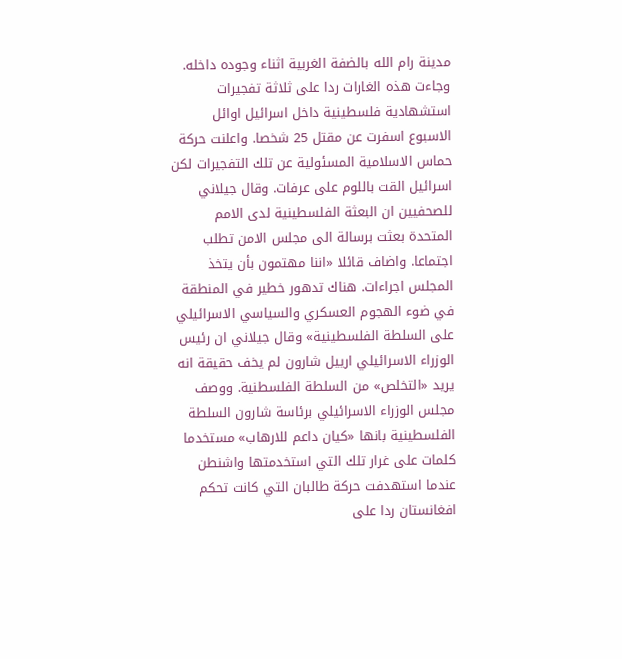مدينة رام الله بالضفة الغربية اثناء وجوده داخله. وجاءت هذه الغارات ردا على ثلاثة تفجيرات استشهادية فلسطينية داخل اسرائيل اوائل الاسبوع اسفرت عن مقتل 25 شخصا. واعلنت حركة حماس الاسلامية المسئولية عن تلك التفجيرات لكن اسرائيل القت باللوم على عرفات. وقال جيلاني للصحفيين ان البعثة الفلسطينية لدى الامم المتحدة بعثت برسالة الى مجلس الامن تطلب اجتماعا. واضاف قائلا «اننا مهتمون بأن يتخذ المجلس اجراءات. هناك تدهور خطير في المنطقة في ضوء الهجوم العسكري والسياسي الاسرائيلي على السلطة الفلسطينية» وقال جيلاني ان رئيس الوزراء الاسرائيلي ارييل شارون لم يخف حقيقة انه يريد «التخلص» من السلطة الفلسطنية. ووصف مجلس الوزراء الاسرائيلي برئاسة شارون السلطة الفلسطينية بانها «كيان داعم للارهاب» مستخدما كلمات على غرار تلك التي استخدمتها واشنطن عندما استهدفت حركة طالبان التي كانت تحكم افغانستان ردا على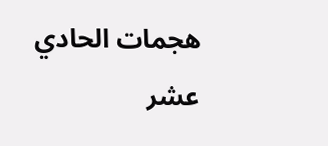هجمات الحادي عشر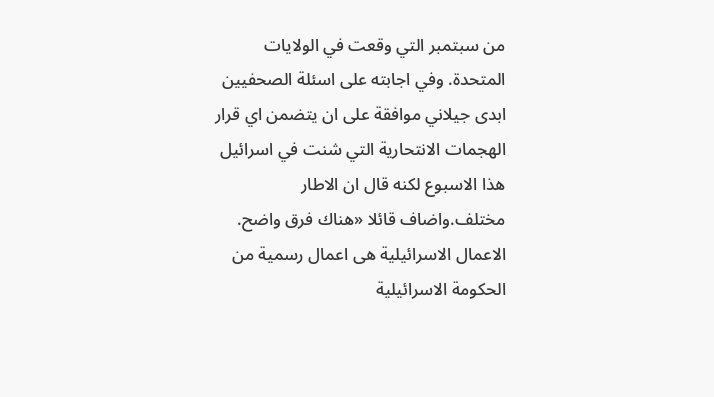من سبتمبر التي وقعت في الولايات المتحدة. وفي اجابته على اسئلة الصحفيين ابدى جيلاني موافقة على ان يتضمن اي قرار الهجمات الانتحارية التي شنت في اسرائيل هذا الاسبوع لكنه قال ان الاطار مختلف.واضاف قائلا «هناك فرق واضح. الاعمال الاسرائيلية هى اعمال رسمية من الحكومة الاسرائيلية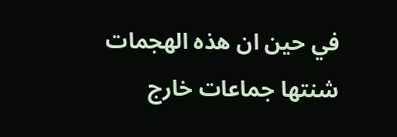في حين ان هذه الهجمات شنتها جماعات خارج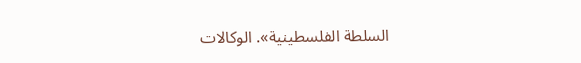السلطة الفلسطينية». الوكالات